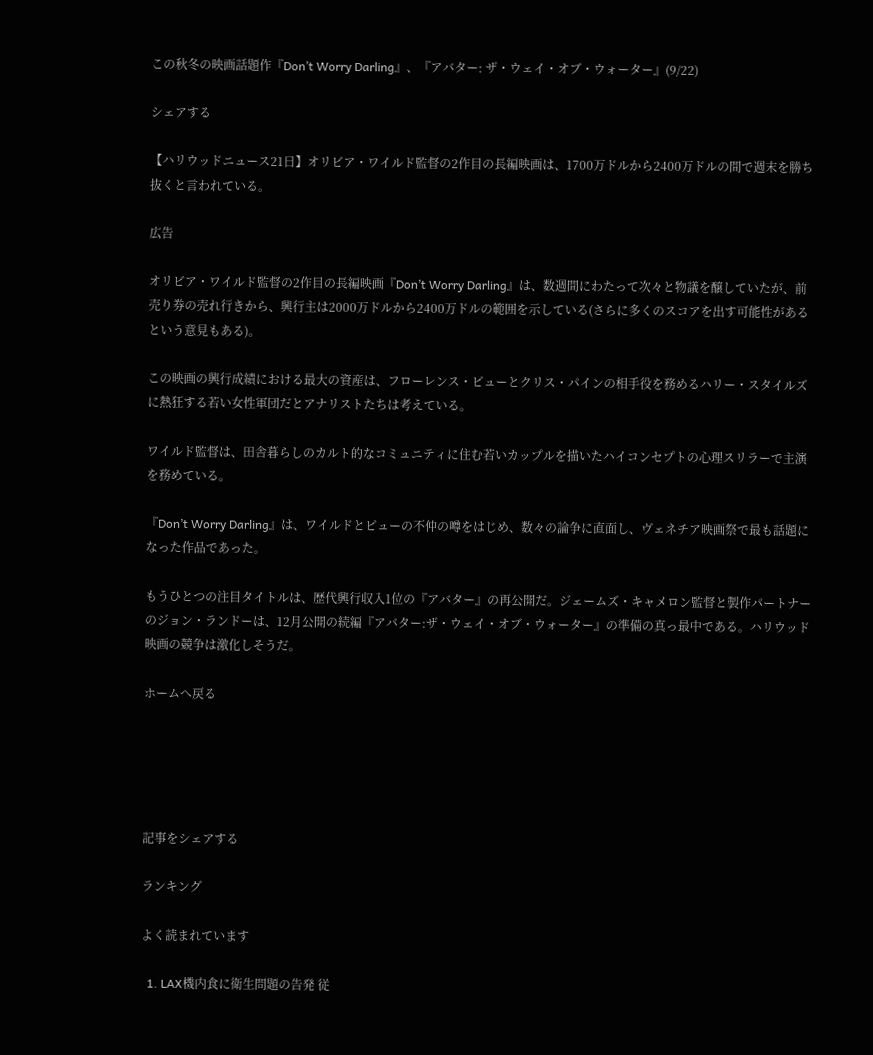この秋冬の映画話題作『Don’t Worry Darling』、『アバター: ザ・ウェイ・オブ・ウォーター』(9/22)

シェアする

【ハリウッドニュース21日】オリビア・ワイルド監督の2作目の長編映画は、1700万ドルから2400万ドルの間で週末を勝ち抜くと言われている。

広告

オリビア・ワイルド監督の2作目の長編映画『Don’t Worry Darling』は、数週間にわたって次々と物議を醸していたが、前売り券の売れ行きから、興行主は2000万ドルから2400万ドルの範囲を示している(さらに多くのスコアを出す可能性があるという意見もある)。

この映画の興行成績における最大の資産は、フローレンス・ピューとクリス・パインの相手役を務めるハリー・スタイルズに熱狂する若い女性軍団だとアナリストたちは考えている。

ワイルド監督は、田舎暮らしのカルト的なコミュニティに住む若いカップルを描いたハイコンセプトの心理スリラーで主演を務めている。

『Don’t Worry Darling』は、ワイルドとピューの不仲の噂をはじめ、数々の論争に直面し、ヴェネチア映画祭で最も話題になった作品であった。

もうひとつの注目タイトルは、歴代興行収入1位の『アバター』の再公開だ。ジェームズ・キャメロン監督と製作パートナーのジョン・ランドーは、12月公開の続編『アバター:ザ・ウェイ・オブ・ウォーター』の準備の真っ最中である。ハリウッド映画の競争は激化しそうだ。

ホームへ戻る





記事をシェアする

ランキング

よく読まれています

  1. LAX機内食に衛生問題の告発 従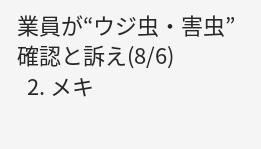業員が“ウジ虫・害虫”確認と訴え(8/6)
  2. メキ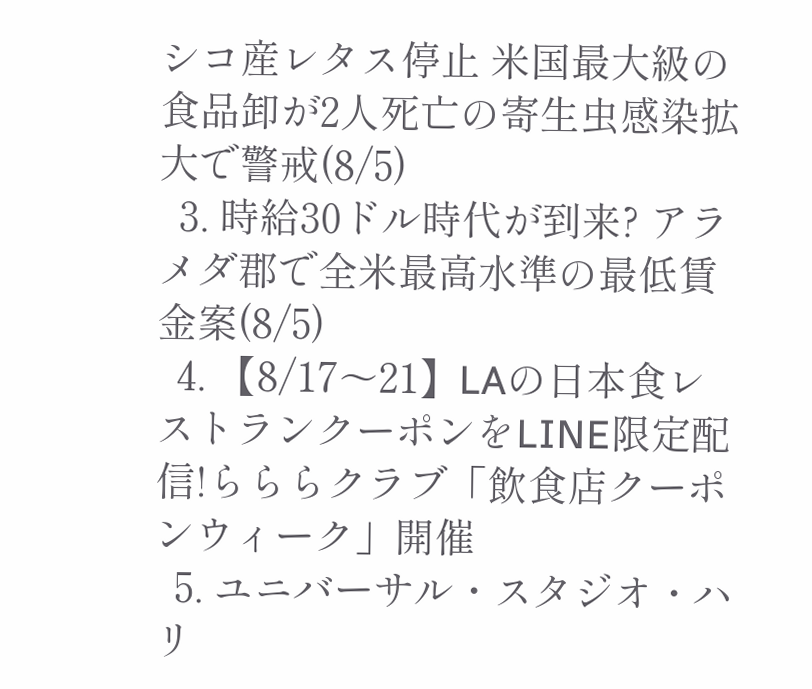シコ産レタス停止 米国最大級の食品卸が2人死亡の寄生虫感染拡大で警戒(8/5)
  3. 時給30ドル時代が到来? アラメダ郡で全米最高水準の最低賃金案(8/5)
  4. 【8/17〜21】LAの日本食レストランクーポンをLINE限定配信!らららクラブ「飲食店クーポンウィーク」開催
  5. ユニバーサル・スタジオ・ハリ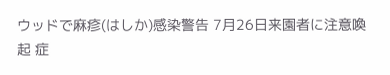ウッドで麻疹(はしか)感染警告 7月26日来園者に注意喚起 症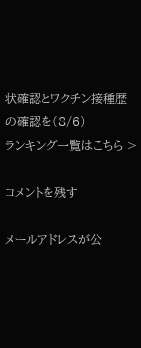状確認とワクチン接種歴の確認を(8/6)
ランキング一覧はこちら >

コメントを残す

メールアドレスが公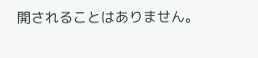開されることはありません。